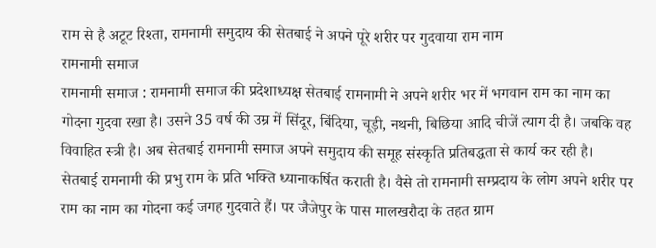राम से है अटूट रिश्ता, रामनामी समुदाय की सेतबाई ने अपने पूरे शरीर पर गुदवाया राम नाम
रामनामी समाज
रामनामी समाज : रामनामी समाज की प्रदेशाध्यक्ष सेतबाई रामनामी ने अपने शरीर भर में भगवान राम का नाम का गोदना गुदवा रखा है। उसने 35 वर्ष की उम्र में सिंदूर, बिंदिया, चूड़ी, नथनी, बिछिया आदि चीजें त्याग दी है। जबकि वह विवाहित स्त्री है। अब सेतबाई रामनामी समाज अपने समुदाय की समूह संस्कृति प्रतिबद्धता से कार्य कर रही है।
सेतबाई रामनामी की प्रभु राम के प्रति भक्ति ध्यानाकर्षित कराती है। वैसे तो रामनामी सम्प्रदाय के लोग अपने शरीर पर राम का नाम का गोदना कई जगह गुदवाते हैं। पर जैजेपुर के पास मालखरौदा के तहत ग्राम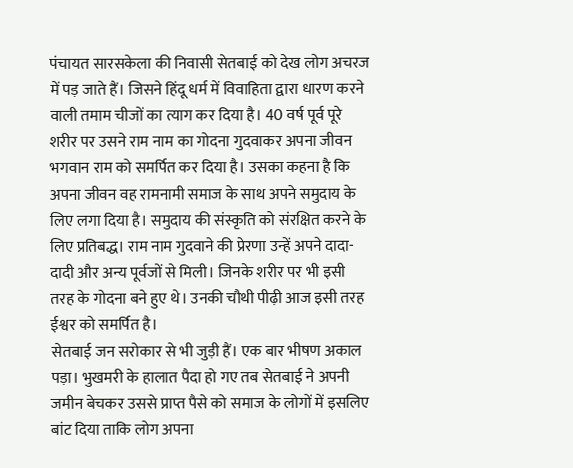पंचायत सारसकेला की निवासी सेतबाई को देख लोग अचरज में पड़ जाते हैं। जिसने हिंदू धर्म में विवाहिता द्वारा धारण करने वाली तमाम चीजों का त्याग कर दिया है। 40 वर्ष पूर्व पूरे शरीर पर उसने राम नाम का गोदना गुदवाकर अपना जीवन भगवान राम को समर्पित कर दिया है। उसका कहना है कि अपना जीवन वह रामनामी समाज के साथ अपने समुदाय के लिए लगा दिया है। समुदाय की संस्कृति को संरक्षित करने के लिए प्रतिबद्ध। राम नाम गुदवाने की प्रेरणा उन्हें अपने दादा-दादी और अन्य पूर्वजों से मिली। जिनके शरीर पर भी इसी तरह के गोदना बने हुए थे। उनकी चौथी पीढ़ी आज इसी तरह ईश्वर को समर्पित है।
सेतबाई जन सरोकार से भी जुड़ी हैं। एक बार भीषण अकाल पड़ा। भुखमरी के हालात पैदा हो गए तब सेतबाई ने अपनी जमीन बेचकर उससे प्राप्त पैसे को समाज के लोगों में इसलिए बांट दिया ताकि लोग अपना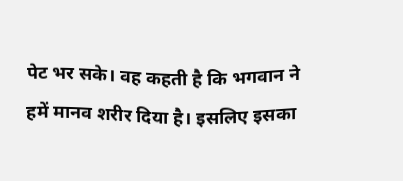पेट भर सके। वह कहती है कि भगवान ने हमें मानव शरीर दिया है। इसलिए इसका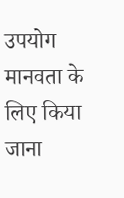उपयोग मानवता के लिए किया जाना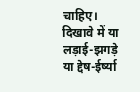चाहिए। दिखावे में या लड़ाई-झगड़े या द्देष-ईर्ष्या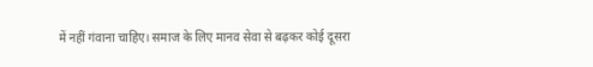में नहीं गंवाना चाहिए। समाज के लिए मानव सेवा से बढ़कर कोई दूसरा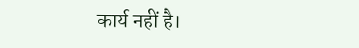कार्य नहीं है।